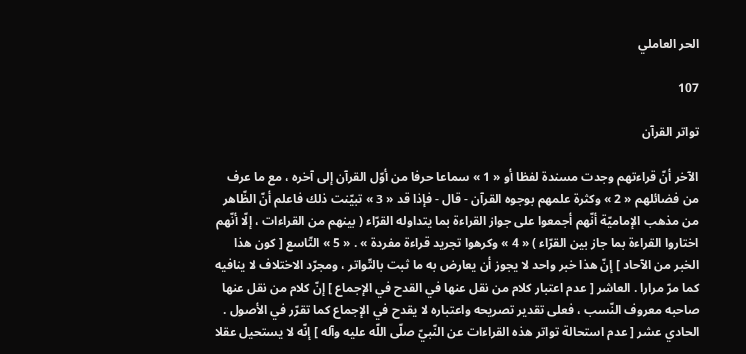الحر العاملي

107

تواتر القرآن

الآخر أنّ قراءتهم وجدت مسندة لفظا أو « 1 » سماعا حرفا من أوّل القرآن إلى آخره ، مع ما عرف من فضائلهم « 2 » وكثرة علمهم بوجوه القرآن - قال - فإذا قد « 3 » تبيّنت ذلك فاعلم أنّ الظّاهر من مذهب الإماميّة أنّهم أجمعوا على جواز القراءة بما يتداوله القرّاء ( بينهم من القراءات ، إلّا أنّهم اختاروا القراءة بما جاز بين القرّاء ) « 4 » وكرهوا تجريد قراءة مفردة » . « 5 » التّاسع [ كون هذا الخبر من الآحاد ] إنّ هذا خبر واحد لا يجوز أن يعارض به ما ثبت بالتّواتر ، ومجرّد الاختلاف لا ينافيه كما مرّ مرارا . العاشر [ عدم اعتبار كلام من نقل عنها في القدح في الإجماع ] إنّ كلام من نقل عنها صاحبه معروف النّسب ، فعلى تقدير تصريحه واعتباره لا يقدح في الإجماع كما تقرّر في الأصول . الحادي عشر [ عدم استحالة تواتر هذه القراءات عن النّبيّ صلّى اللّه عليه وآله ] إنّه لا يستحيل عقلا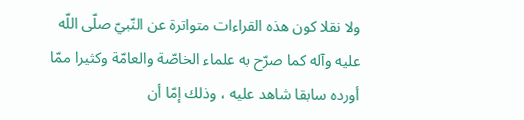ولا نقلا كون هذه القراءات متواترة عن النّبيّ صلّى اللّه عليه وآله كما صرّح به علماء الخاصّة والعامّة وكثيرا ممّا أورده سابقا شاهد عليه ، وذلك إمّا أن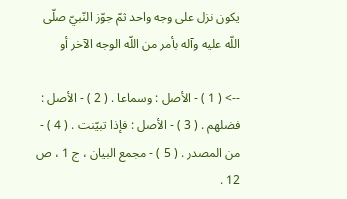يكون نزل على وجه واحد ثمّ جوّز النّبيّ صلّى اللّه عليه وآله بأمر من اللّه الوجه الآخر أو

--> ( 1 ) - الأصل : وسماعا . ( 2 ) - الأصل : فضلهم . ( 3 ) - الأصل : فإذا تبيّنت . ( 4 ) - من المصدر . ( 5 ) - مجمع البيان ، ج 1 ، ص 12 .